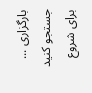بارگزاری ...
جستجو کنید
برای شروع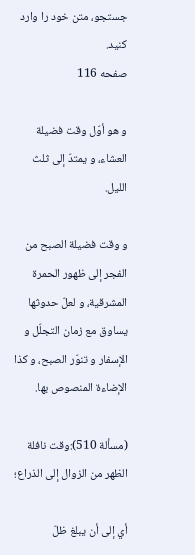جستجو، متن خود را وارد کنید.
صفحه 116

و هو أوّل وقت فضيلة العشاء، و يمتدّ إلى‌ ثلث الليل.

و وقت فضيلة الصبح من الفجر إلى‌ ظهور الحمرة المشرقية، و لعلّ حدوثها يساوق مع زمان التجلّل و الإسفار و تنوّر الصبح، و كذا الإضاءة المنصوص بها.

(مسألة 510):وقت نافلة الظهر من الزوال إلى الذراع؛

أي إلى‌ أن يبلغ ظلّ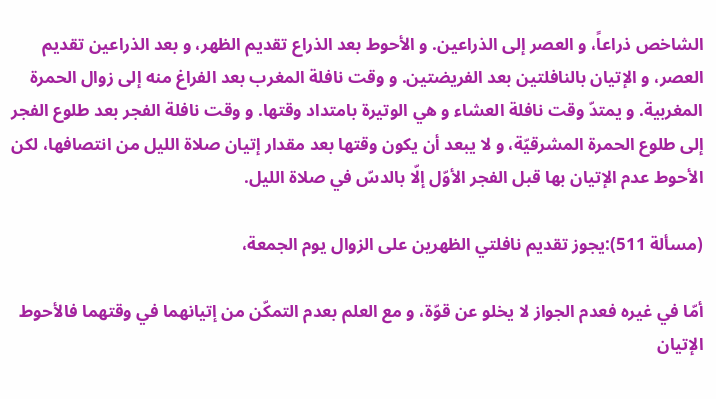الشاخص ذراعاً، و العصر إلى الذراعين. و الأحوط بعد الذراع تقديم الظهر، و بعد الذراعين تقديم العصر، و الإتيان بالنافلتين بعد الفريضتين. و وقت نافلة المغرب بعد الفراغ منه إلى‌ زوال الحمرة المغربية. و يمتدّ وقت نافلة العشاء و هي الوتيرة بامتداد وقتها. و وقت نافلة الفجر بعد طلوع الفجر إلى طلوع الحمرة المشرقيّة، و لا يبعد أن يكون وقتها بعد مقدار إتيان صلاة الليل من انتصافها، لكن الأحوط عدم الإتيان بها قبل الفجر الأوّل إلّا بالدسّ في صلاة الليل.

(مسألة 511):يجوز تقديم نافلتي الظهرين على الزوال يوم الجمعة،

أمّا في غيره فعدم الجواز لا يخلو عن قوّة، و مع العلم بعدم التمكّن من إتيانهما في وقتهما فالأحوط الإتيان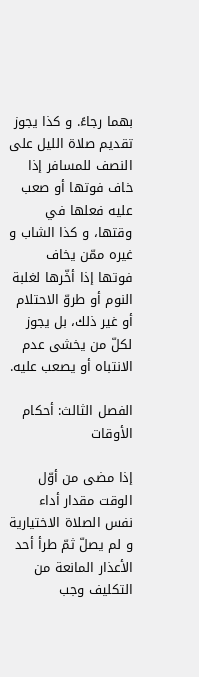بهما رجاءً. و كذا يجوز تقديم صلاة الليل على النصف للمسافر إذا خاف فوتها أو صعب عليه فعلها في وقتها، و كذا الشاب و غيره ممّن يخاف فوتها إذا أخّرها لغلبة النوم أو طروّ الاحتلام أو غير ذلك، بل يجوز لكلّ من يخشى‌ عدم الانتباه أو يصعب عليه.

الفصل الثالث: أحكام الأوقات‌

إذا مضى من أوّل الوقت مقدار أداء نفس الصلاة الاختيارية و لم يصلّ ثمّ طرأ أحد الأعذار المانعة من التكليف وجب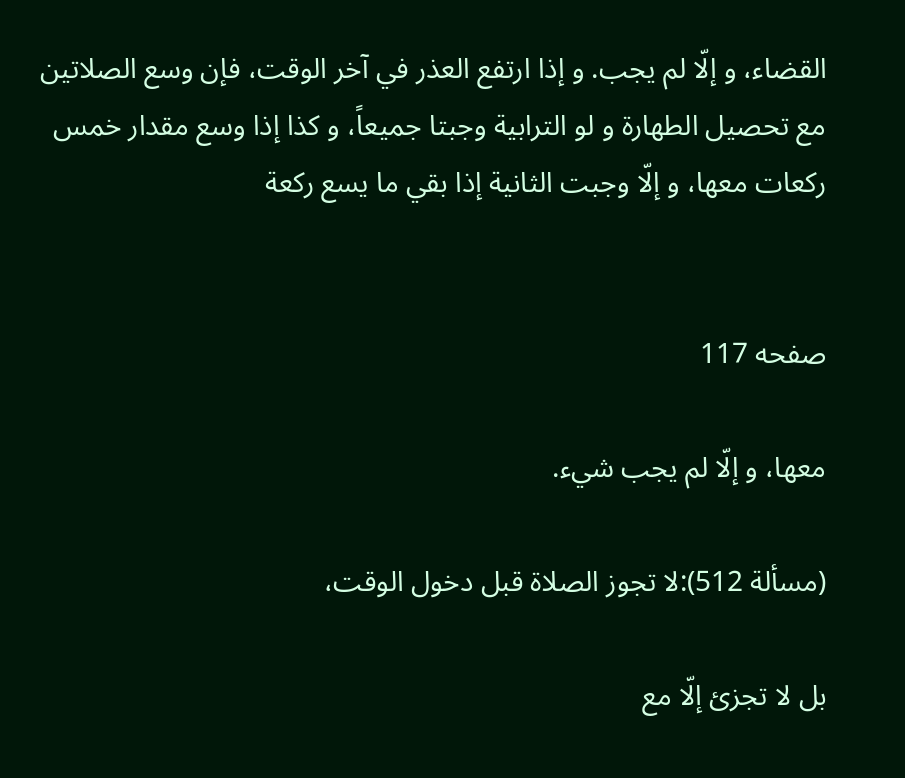القضاء، و إلّا لم يجب. و إذا ارتفع العذر في آخر الوقت، فإن وسع الصلاتين مع تحصيل الطهارة و لو الترابية وجبتا جميعاً، و كذا إذا وسع مقدار خمس ركعات معها، و إلّا وجبت الثانية إذا بقي ما يسع ركعة


صفحه 117

معها، و إلّا لم يجب شي‌ء.

(مسألة 512):لا تجوز الصلاة قبل دخول الوقت،

بل لا تجزئ إلّا مع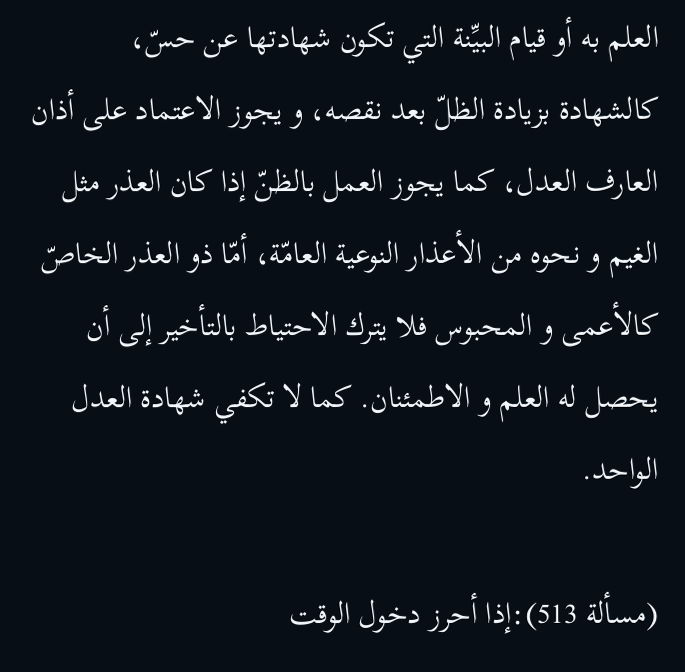العلم به أو قيام البيِّنة التي تكون شهادتها عن حسّ، كالشهادة بزيادة الظلّ بعد نقصه، و يجوز الاعتماد على‌ أذان العارف العدل، كما يجوز العمل بالظنّ إذا كان العذر مثل الغيم و نحوه من الأعذار النوعية العامّة، أمّا ذو العذر الخاصّ كالأعمى‌ و المحبوس فلا يترك الاحتياط بالتأخير إلى أن يحصل له العلم و الاطمئنان. كما لا تكفي شهادة العدل الواحد.

(مسألة 513):إذا أحرز دخول الوقت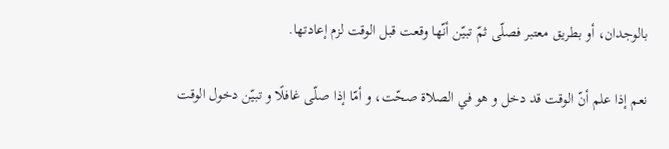بالوجدان، أو بطريق معتبر فصلّى ثمّ تبيّن أنّها وقعت قبل الوقت لزم إعادتها.

نعم إذا علم أنّ الوقت قد دخل و هو في الصلاة صحّت، و أمّا إذا صلّى‌ غافلًا و تبيّن دخول الوقت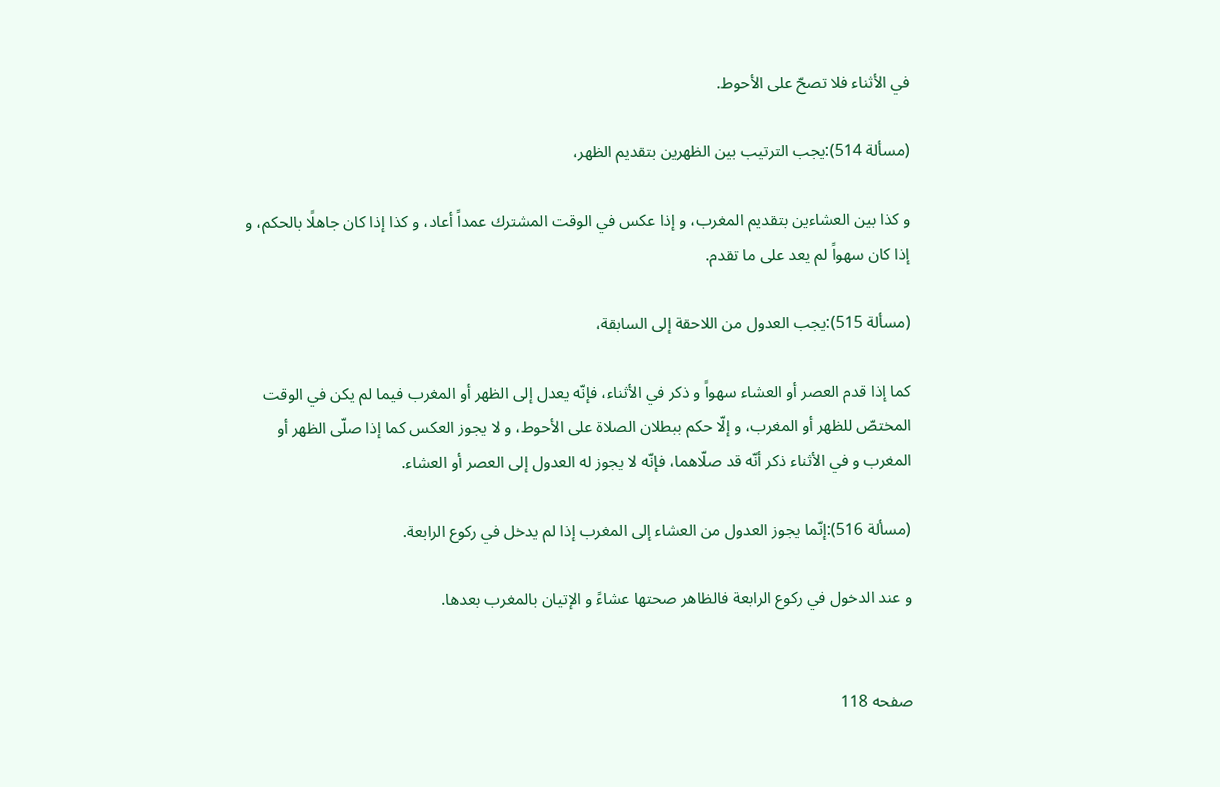في الأثناء فلا تصحّ على الأحوط.

(مسألة 514):يجب الترتيب بين الظهرين بتقديم الظهر،

و كذا بين العشاءين بتقديم المغرب، و إذا عكس في الوقت المشترك عمداً أعاد، و كذا إذا كان جاهلًا بالحكم، و إذا كان سهواً لم يعد على‌ ما تقدم.

(مسألة 515):يجب العدول من اللاحقة إلى السابقة،

كما إذا قدم العصر أو العشاء سهواً و ذكر في الأثناء، فإنّه يعدل إلى الظهر أو المغرب فيما لم يكن في الوقت المختصّ للظهر أو المغرب، و إلّا حكم ببطلان الصلاة على الأحوط، و لا يجوز العكس كما إذا صلّى الظهر أو المغرب و في الأثناء ذكر أنّه قد صلّاهما، فإنّه لا يجوز له العدول إلى العصر أو العشاء.

(مسألة 516):إنّما يجوز العدول من العشاء إلى المغرب إذا لم يدخل في ركوع الرابعة.

و عند الدخول في ركوع الرابعة فالظاهر صحتها عشاءً و الإتيان بالمغرب بعدها.


صفحه 118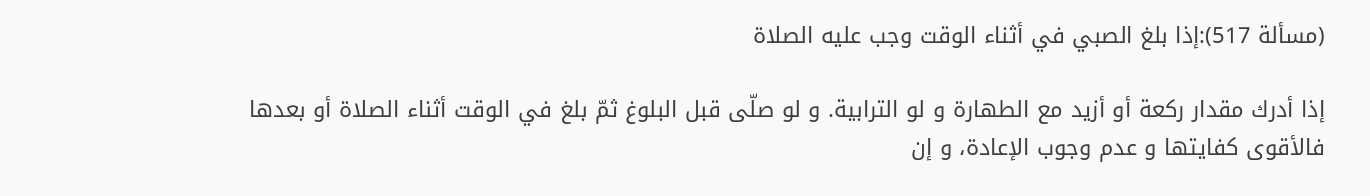(مسألة 517):إذا بلغ الصبي في أثناء الوقت وجب عليه الصلاة

إذا أدرك مقدار ركعة أو أزيد مع الطهارة و لو الترابية. و لو صلّى‌ قبل البلوغ ثمّ بلغ في الوقت أثناء الصلاة أو بعدها فالأقوى‌ كفايتها و عدم وجوب الإعادة، و إن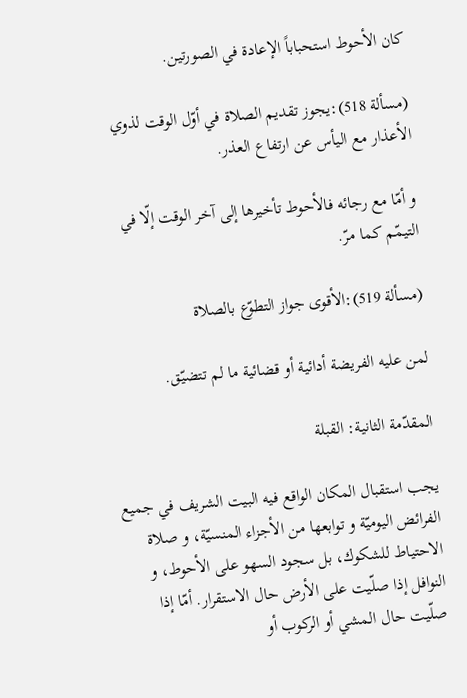كان الأحوط استحباباً الإعادة في الصورتين.

(مسألة 518):يجوز تقديم الصلاة في أوّل الوقت لذوي الأعذار مع اليأس عن ارتفاع العذر.

و أمّا مع رجائه فالأحوط تأخيرها إلى آخر الوقت إلّا في التيمّم كما مرّ.

(مسألة 519):الأقوى‌ جواز التطوّع بالصلاة

لمن عليه الفريضة أدائية أو قضائية ما لم تتضيّق.

المقدّمة الثانية: القبلة

يجب استقبال المكان الواقع فيه البيت الشريف في جميع الفرائض اليوميّة و توابعها من الأجزاء المنسيّة، و صلاة الاحتياط للشكوك، بل سجود السهو على الأحوط، و النوافل إذا صلّيت على الأرض حال الاستقرار. أمّا إذا صلّيت حال المشي أو الركوب أو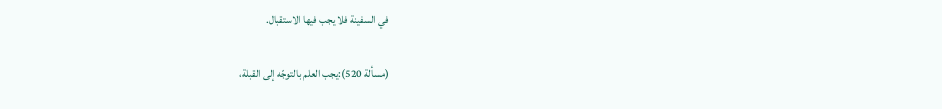في السفينة فلا يجب فيها الاستقبال.

(مسألة 520):يجب العلم بالتوجّه إلى القبلة،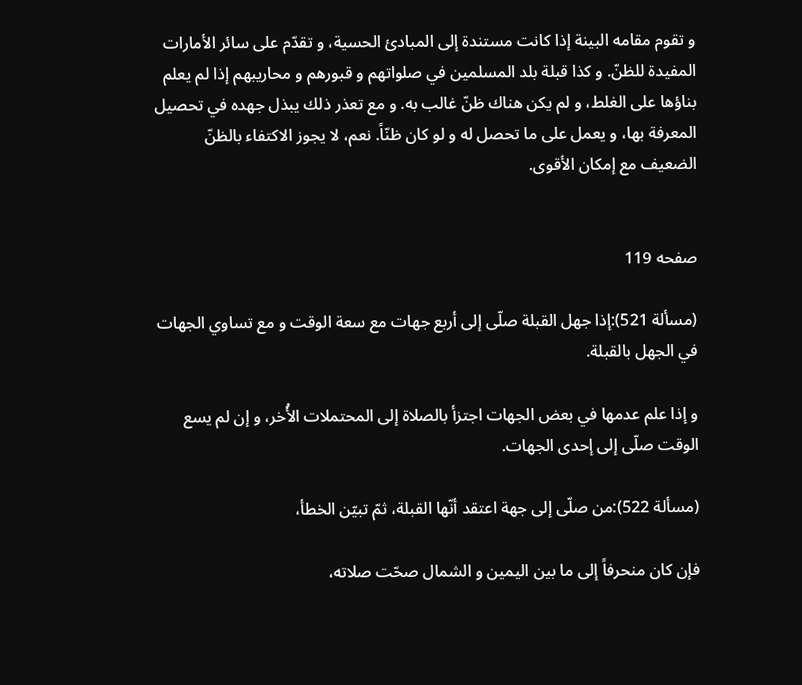و تقوم مقامه البينة إذا كانت مستندة إلى المبادئ الحسية، و تقدّم على‌ سائر الأمارات المفيدة للظنّ. و كذا قبلة بلد المسلمين في صلواتهم و قبورهم و محاريبهم إذا لم يعلم بناؤها على الغلط، و لم يكن هناك ظنّ غالب به. و مع تعذر ذلك يبذل جهده في تحصيل المعرفة بها، و يعمل على‌ ما تحصل له و لو كان ظنّاً. نعم، لا يجوز الاكتفاء بالظنّ الضعيف مع إمكان الأقوى‌.


صفحه 119

(مسألة 521):إذا جهل القبلة صلّى‌ إلى‌ أربع جهات مع سعة الوقت و مع تساوي الجهات في الجهل بالقبلة.

و إذا علم عدمها في بعض الجهات اجتزأ بالصلاة إلى المحتملات الأُخر، و إن لم يسع الوقت صلّى إلى إحدى الجهات.

(مسألة 522):من صلّى‌ إلى‌ جهة اعتقد أنّها القبلة، ثمّ تبيّن الخطأ،

فإن كان منحرفاً إلى‌ ما بين اليمين و الشمال صحّت صلاته،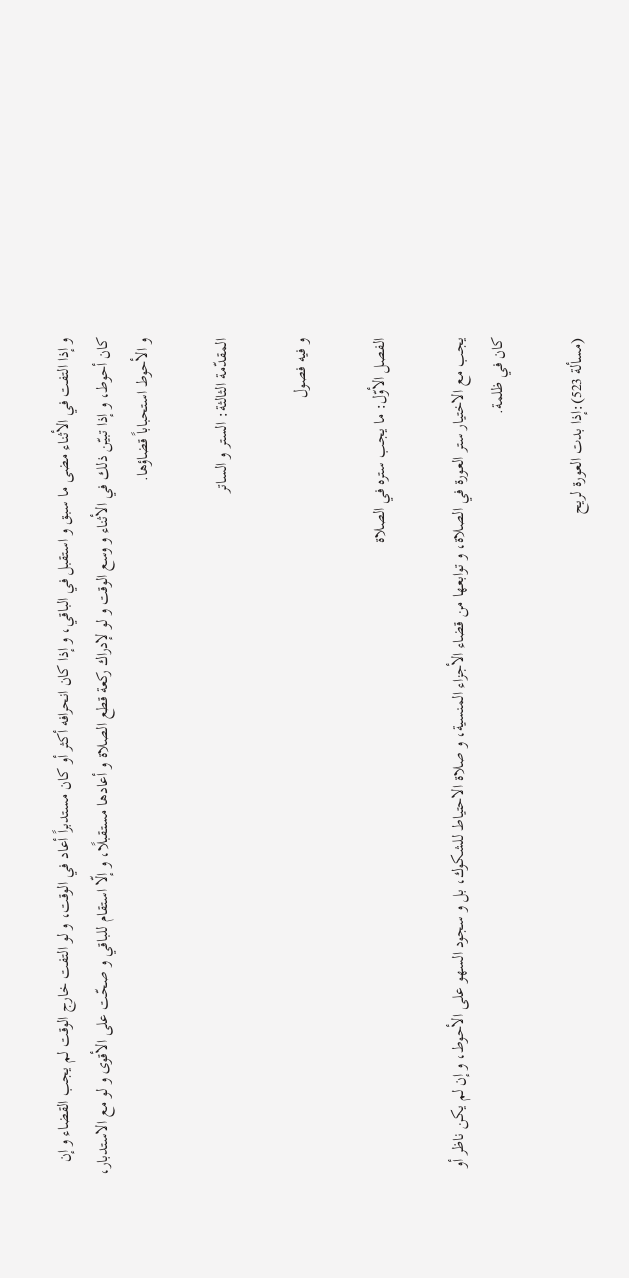و إذا التفت في الأثناء مضى ما سبق و استقبل في الباقي، و إذا كان انحرافه أكثر أو كان مستدبراً أعاد في الوقت، و لو التفت خارج الوقت لم يجب القضاء و إن كان أحوط، و إذا تبيّن ذلك في الأثناء و وسع الوقت و لو لإدراك ركعة قطع الصلاة و أعادها مستقبلًا، و إلّا استقام للباقي و صحّت على الأقوى‌ و لو مع الاستدبار، و الأحوط استحباباً قضاؤها.

المقدّمة الثالثة: الستر و الساتر

و فيه فصول‌

الفصل الأوّل: ما يجب ستره في الصلاة

يجب مع الاختيار ستر العورة في الصلاة، و توابعها من قضاء الأجزاء المنسية، و صلاة الاحتياط للشكوك، بل و سجود السهو على الأحوط، و إن لم يكن ناظر أو كان في ظلمة.

(مسألة 523):إذا بدت العورة لريح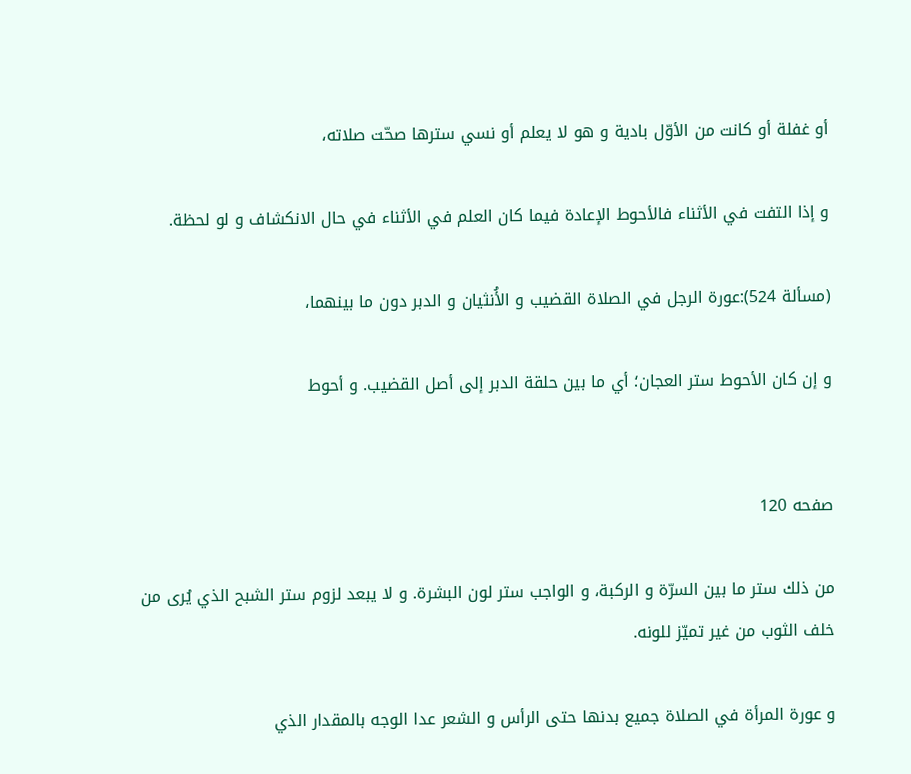أو غفلة أو كانت من الأوّل بادية و هو لا يعلم أو نسي سترها صحّت صلاته،

و إذا التفت في الأثناء فالأحوط الإعادة فيما كان العلم في الأثناء في حال الانكشاف و لو لحظة.

(مسألة 524):عورة الرجل في الصلاة القضيب و الأُنثيان و الدبر دون ما بينهما،

و إن كان الأحوط ستر العجان؛ أي ما بين حلقة الدبر إلى‌ أصل القضيب. و أحوط


صفحه 120

من ذلك ستر ما بين السرّة و الركبة، و الواجب ستر لون البشرة. و لا يبعد لزوم ستر الشبح الذي يُرى‌ من خلف الثوب من غير تميّز للونه.

و عورة المرأة في الصلاة جميع بدنها حتى الرأس و الشعر عدا الوجه بالمقدار الذي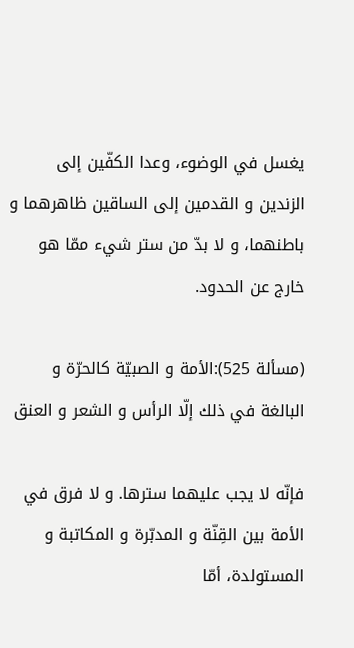يغسل في الوضوء، وعدا الكفّين إلى الزندين و القدمين إلى الساقين ظاهرهما و باطنهما، و لا بدّ من ستر شي‌ء ممّا هو خارج عن الحدود.

(مسألة 525):الأمة و الصبيّة كالحرّة و البالغة في ذلك إلّا الرأس و الشعر و العنق‌

فإنّه لا يجب عليهما سترها. و لا فرق في الأمة بين القِنّة و المدبّرة و المكاتبة و المستولدة، أمّا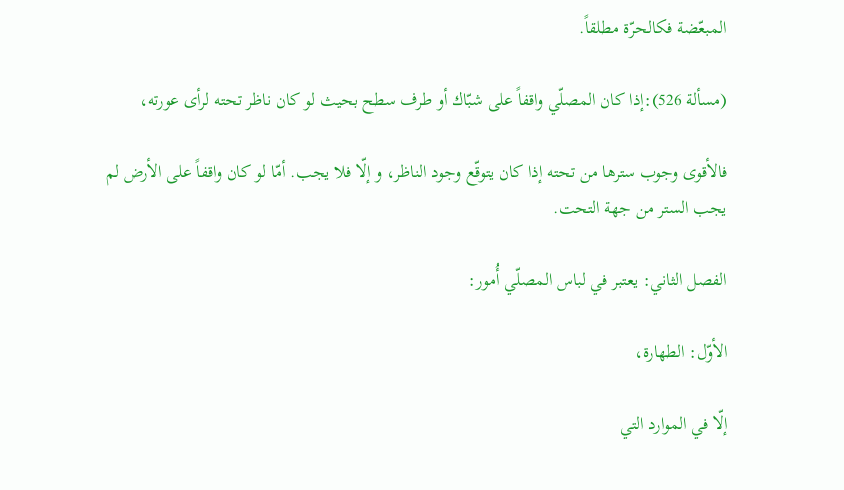المبعّضة فكالحرّة مطلقاً.

(مسألة 526):إذا كان المصلّي واقفاً على‌ شبّاك أو طرف سطح بحيث لو كان ناظر تحته لرأى عورته،

فالأقوى‌ وجوب سترها من تحته إذا كان يتوقّع وجود الناظر، و إلّا فلا يجب. أمّا لو كان واقفاً على الأرض لم يجب الستر من جهة التحت.

الفصل الثاني: يعتبر في لباس المصلّي أُمور:

الأوّل: الطهارة،

إلّا في الموارد التي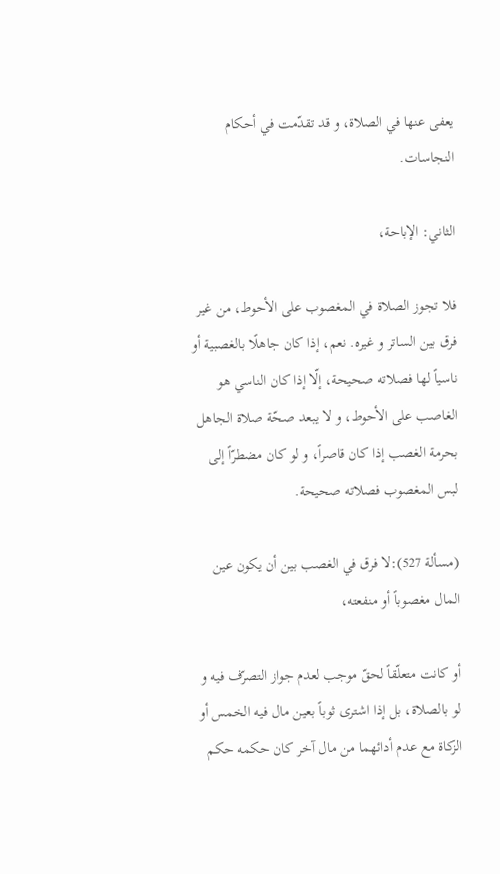يعفى‌ عنها في الصلاة، و قد تقدّمت في أحكام النجاسات.

الثاني: الإباحة،

فلا تجوز الصلاة في المغصوب على الأحوط، من غير فرق بين الساتر و غيره. نعم، إذا كان جاهلًا بالغصبية أو ناسياً لها فصلاته صحيحة، إلّا إذا كان الناسي هو الغاصب على الأحوط، و لا يبعد صحّة صلاة الجاهل بحرمة الغصب إذا كان قاصراً، و لو كان مضطرّاً إلى‌ لبس المغصوب فصلاته صحيحة.

(مسألة 527):لا فرق في الغصب بين أن يكون عين المال مغصوباً أو منفعته،

أو كانت متعلّقاً لحقّ موجب لعدم جواز التصرّف فيه و لو بالصلاة، بل إذا اشترى‌ ثوباً بعين مال فيه الخمس أو الزكاة مع عدم أدائهما من مال آخر كان حكمه حكم‌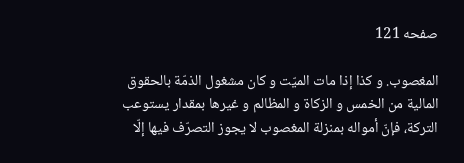صفحه 121

المغصوب. و كذا إذا مات الميّت و كان مشغول الذمّة بالحقوق المالية من الخمس و الزكاة و المظالم و غيرها بمقدار يستوعب التركة، فإنّ أمواله بمنزلة المغصوب لا يجوز التصرّف فيها إلّا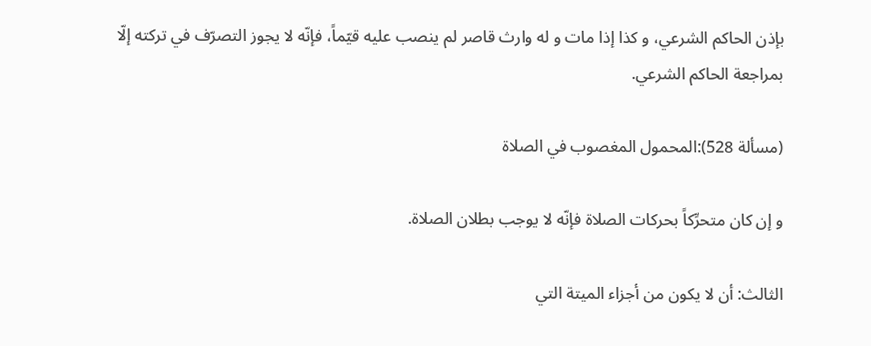بإذن الحاكم الشرعي، و كذا إذا مات و له وارث قاصر لم ينصب عليه قيّماً، فإنّه لا يجوز التصرّف في تركته إلّا بمراجعة الحاكم الشرعي.

(مسألة 528):المحمول المغصوب في الصلاة

و إن كان متحرِّكاً بحركات الصلاة فإنّه لا يوجب بطلان الصلاة.

الثالث: أن لا يكون من أجزاء الميتة التي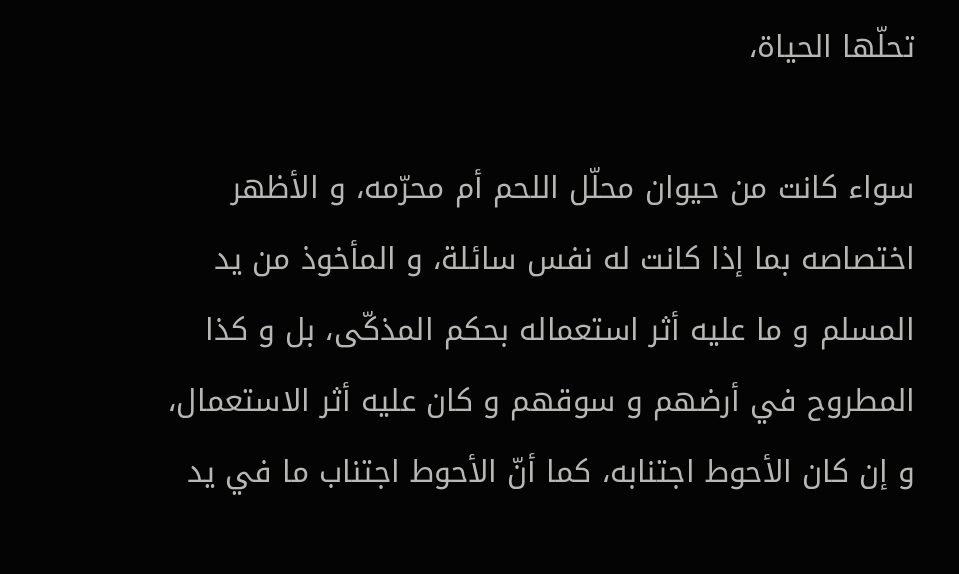تحلّها الحياة،

سواء كانت من حيوان محلّل اللحم أم محرّمه، و الأظهر اختصاصه بما إذا كانت له نفس سائلة، و المأخوذ من يد المسلم و ما عليه أثر استعماله بحكم المذكّى، بل و كذا المطروح في أرضهم و سوقهم و كان عليه أثر الاستعمال، و إن كان الأحوط اجتنابه، كما أنّ الأحوط اجتناب ما في يد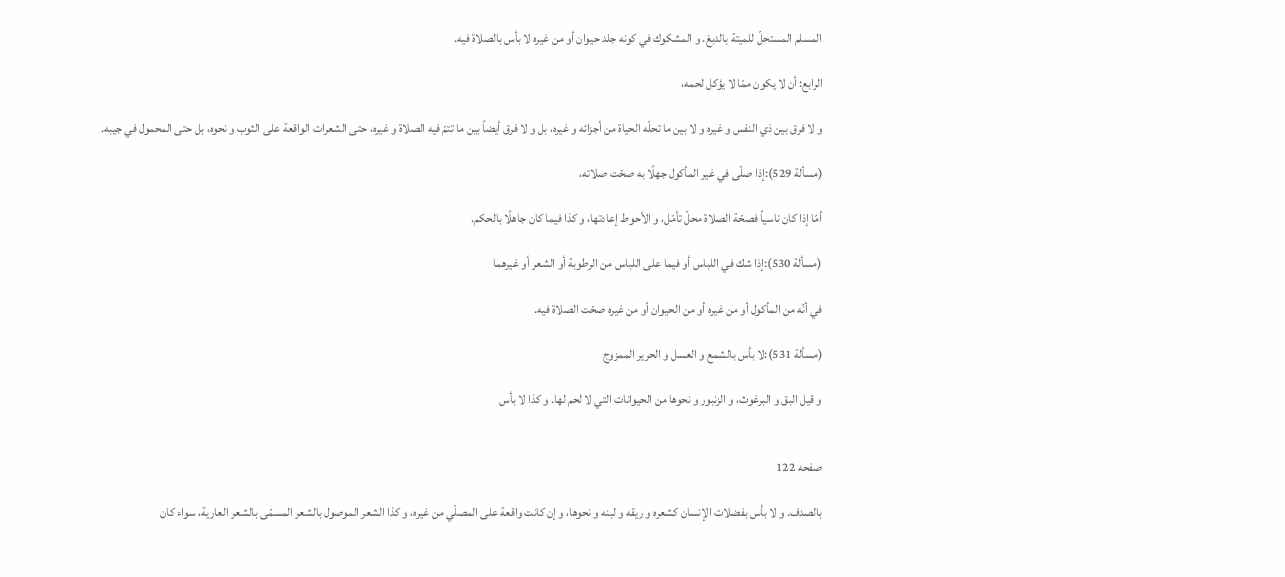المسلم المستحلّ للميتة بالدبغ. و المشكوك في كونه جلد حيوان أو من غيره لا بأس بالصلاة فيه.

الرابع: أن لا يكون ممّا لا يؤكل لحمه،

و لا فرق بين ذي النفس و غيره و لا بين ما تحلّه الحياة من أجزائه و غيره، بل و لا فرق أيضاً بين ما تتمّ فيه الصلاة و غيره، حتى الشعرات الواقعة على الثوب و نحوه، بل حتى المحمول في جيبه.

(مسألة 529):إذا صلّى‌ في غير المأكول جهلًا به صحّت صلاته،

أمّا إذا كان ناسياً فصحّة الصلاة محلّ تأمّل، و الأحوط إعادتها، و كذا فيما كان جاهلًا بالحكم.

(مسألة 530):إذا شك في اللباس أو فيما على اللباس من الرطوبة أو الشعر أو غيرهما

في أنّه من المأكول أو من غيره أو من الحيوان أو من غيره صحّت الصلاة فيه.

(مسألة 531):لا بأس بالشمع و العسل و الحرير الممزوج‌

و قيل البق و البرغوث، و الزنبور و نحوها من الحيوانات التي لا لحم لها. و كذا لا بأس‌


صفحه 122

بالصدف. و لا بأس بفضلات الإنسان كشعره و ريقه و لبنه و نحوها، و إن كانت واقعة على المصلّي من غيره، و كذا الشعر الموصول بالشعر المسمّى بالشعر العارية، سواء كان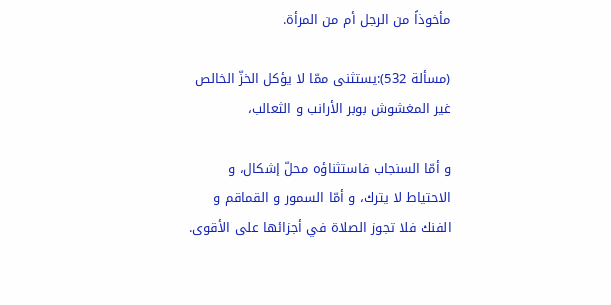مأخوذاً من الرجل أم من المرأة.

(مسألة 532):يستثنى‌ ممّا لا يؤكل الخزّ الخالص غير المغشوش بوبر الأرانب و الثعالب،

و أمّا السنجاب فاستثناؤه محلّ إشكال، و الاحتياط لا يترك، و أمّا السمور و القماقم و الفنك فلا تجوز الصلاة في أجزائها على الأقوى‌.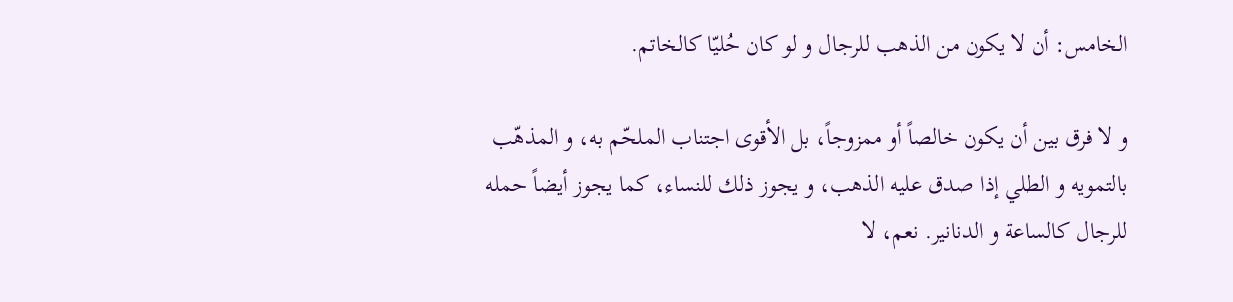الخامس: أن لا يكون من الذهب للرجال و لو كان حُليّا كالخاتم.

و لا فرق بين أن يكون خالصاً أو ممزوجاً، بل الأقوى‌ اجتناب الملحّم به، و المذهّب بالتمويه و الطلي إذا صدق عليه الذهب، و يجوز ذلك للنساء، كما يجوز أيضاً حمله للرجال كالساعة و الدنانير. نعم، لا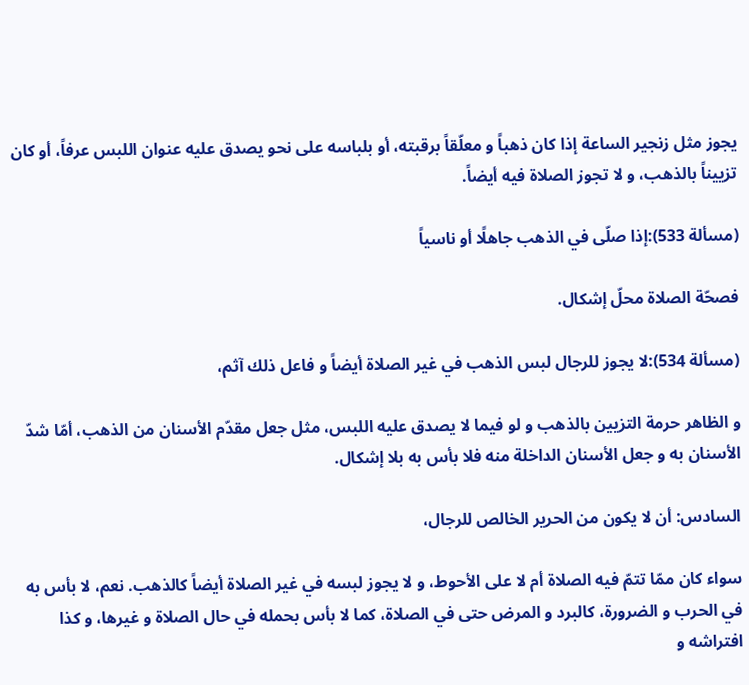يجوز مثل زنجير الساعة إذا كان ذهباً و معلّقاً برقبته، أو بلباسه على‌ نحو يصدق عليه عنوان اللبس عرفاً، أو كان تزييناً بالذهب، و لا تجوز الصلاة فيه أيضاً.

(مسألة 533):إذا صلّى‌ في الذهب جاهلًا أو ناسياً

فصحّة الصلاة محلّ إشكال.

(مسألة 534):لا يجوز للرجال لبس الذهب في غير الصلاة أيضاً و فاعل ذلك آثم،

و الظاهر حرمة التزيين بالذهب و لو فيما لا يصدق عليه اللبس، مثل جعل مقدّم الأسنان من الذهب، أمّا شدّ الأسنان به و جعل الأسنان الداخلة منه فلا بأس به بلا إشكال.

السادس: أن لا يكون من الحرير الخالص للرجال،

سواء كان ممّا تتمّ فيه الصلاة أم لا على الأحوط، و لا يجوز لبسه في غير الصلاة أيضاً كالذهب. نعم، لا بأس به في الحرب و الضرورة، كالبرد و المرض حتى في الصلاة، كما لا بأس بحمله في حال الصلاة و غيرها، و كذا افتراشه و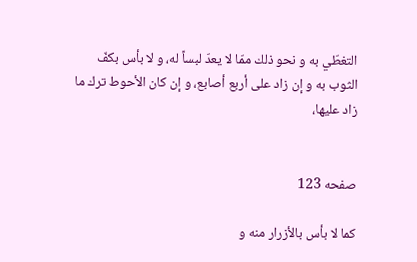التغطّي به و نحو ذلك ممّا لا يعدّ لبساً له، و لا بأس بكفّ الثوب به و إن زاد على أربع أصابع، و إن كان الأحوط ترك ما زاد عليها،


صفحه 123

كما لا بأس بالأزرار منه و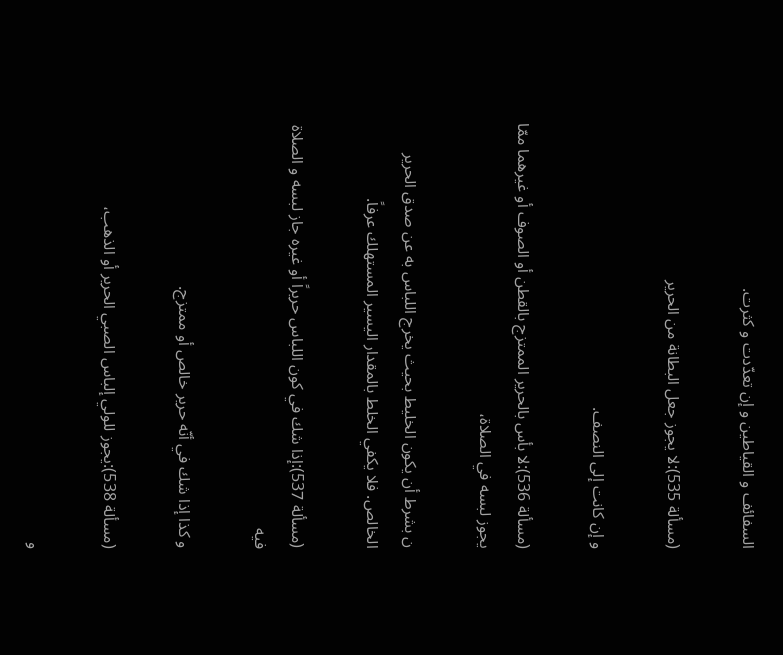السفائف و القياطين و إن تعدّدت و كثرت.

(مسألة 535):لا يجوز جعل البطانة من الحرير

و إن كانت إلى النصف.

(مسألة 536):لا بأس بالحرير الممتزج بالقطن أو الصوف أو غيرهما ممّا يجوز لبسه في الصلاة،

ن بشرط أن يكون الخليط بحيث يخرج اللباس به عن صدق الحرير الخالص. فلا يكفي الخلط بالمقدار اليسير المستهلك عرفاً.

(مسألة 537):إذا شك في كون اللباس حريراً أو غيره جاز لبسه و الصلاة فيه‌

و كذا إذا شك في أنّه حرير خالص أو ممتزج.

(مسألة 538):يجوز للولي إلباس الصبي الحرير أو الذهب،

و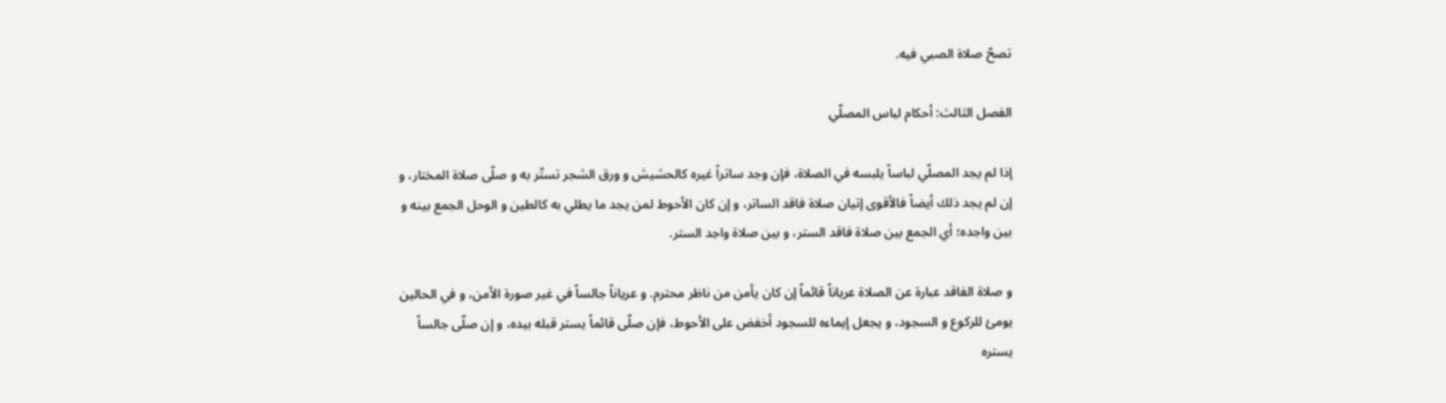تصحّ صلاة الصبي فيه.

الفصل الثالث: أحكام لباس المصلّي‌

إذا لم يجد المصلّي لباساً يلبسه في الصلاة، فإن وجد ساتراً غيره كالحشيش و ورق الشجر تستّر به و صلّى صلاة المختار، و إن لم يجد ذلك أيضاً فالأقوى‌ إتيان صلاة فاقد الساتر، و إن كان الأحوط لمن يجد ما يطلي به كالطين و الوحل الجمع بينه و بين واجده؛ أي الجمع بين صلاة فاقد الستر، و بين صلاة واجد الستر.

و صلاة الفاقد عبارة عن الصلاة عرياناً قائماً إن كان يأمن من ناظر محترم. و عرياناً جالساً في غير صورة الأمن، و في الحالين يومئ للركوع و السجود، و يجعل إيماءه للسجود أخفض على الأحوط، فإن صلّى‌ قائماً يستر قبله بيده، و إن صلّى‌ جالساً يستره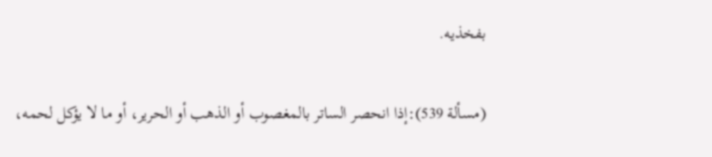بفخذيه.

(مسألة 539):إذا انحصر الساتر بالمغصوب أو الذهب أو الحرير، أو ما لا يؤكل لحمه،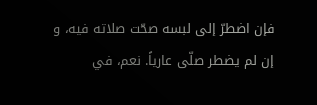فإن اضطرّ إلى‌ لبسه صحّت صلاته فيه، و إن لم يضطر صلّى‌ عارياً. نعم، في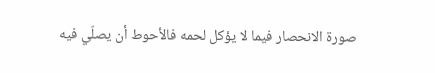صورة الانحصار فيما لا يؤكل لحمه فالأحوط أن يصلّي فيه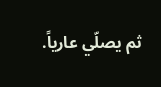ثم يصلّي عارياً.